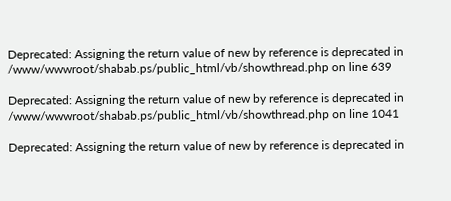Deprecated: Assigning the return value of new by reference is deprecated in /www/wwwroot/shabab.ps/public_html/vb/showthread.php on line 639

Deprecated: Assigning the return value of new by reference is deprecated in /www/wwwroot/shabab.ps/public_html/vb/showthread.php on line 1041

Deprecated: Assigning the return value of new by reference is deprecated in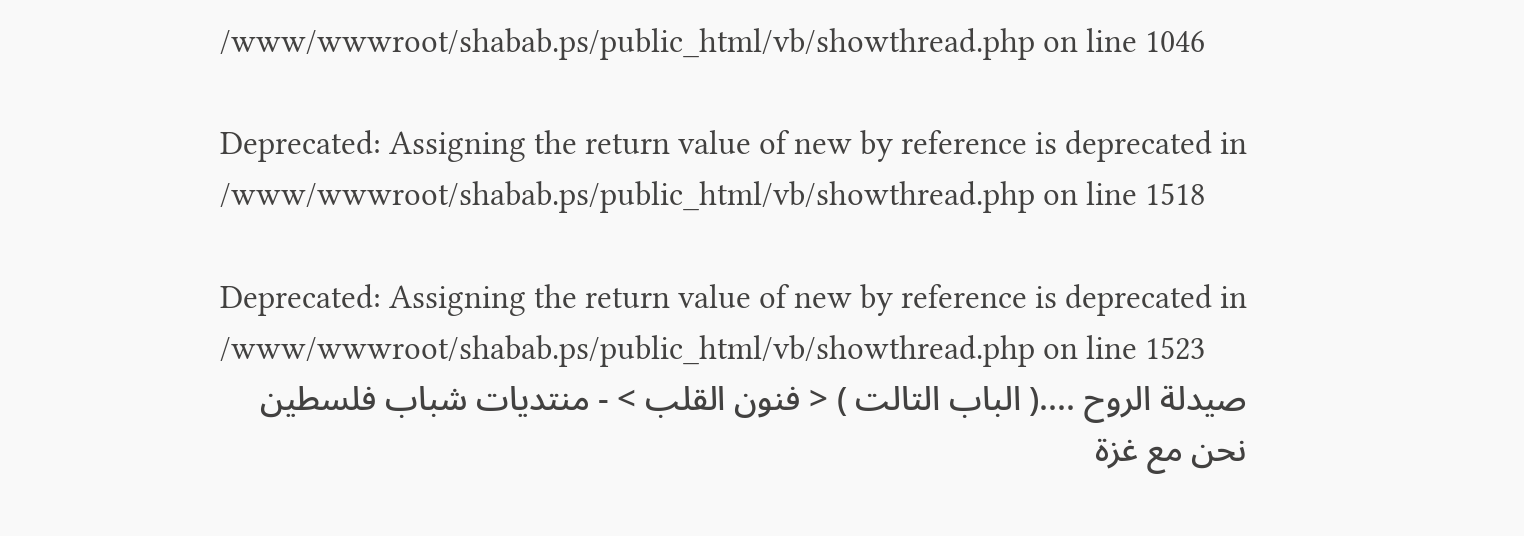/www/wwwroot/shabab.ps/public_html/vb/showthread.php on line 1046

Deprecated: Assigning the return value of new by reference is deprecated in /www/wwwroot/shabab.ps/public_html/vb/showthread.php on line 1518

Deprecated: Assigning the return value of new by reference is deprecated in /www/wwwroot/shabab.ps/public_html/vb/showthread.php on line 1523
صيدلة الروح ....( الباب التالت ) < فنون القلب > - منتديات شباب فلسطين
نحن مع غزة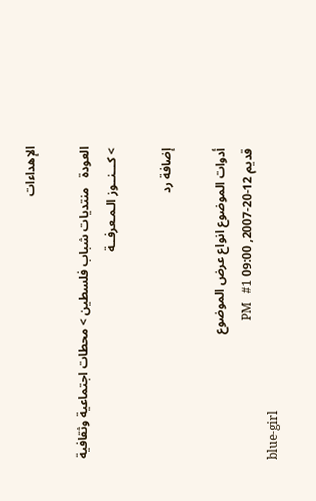الإهداءات

العودة   منتديات شباب فلسطين > محطات اجتماعية وثقافية > كـــنــوز الـمـعرفــة

إضافة رد

أدوات الموضوع انواع عرض الموضوع
قديم 12-20-2007, 09:00 PM   #1
blue-girl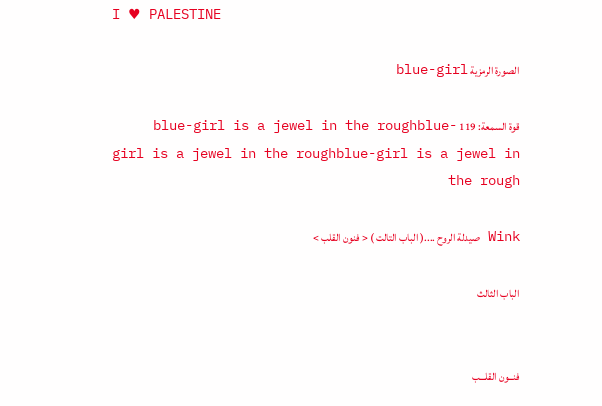I ♥ PALESTINE

الصورة الرمزية blue-girl

قوة السمعة: 119 blue-girl is a jewel in the roughblue-girl is a jewel in the roughblue-girl is a jewel in the rough

Wink صيدلة الروح ....( الباب التالت ) < فنون القلب >

الباب الثالث


فنــون القلـــب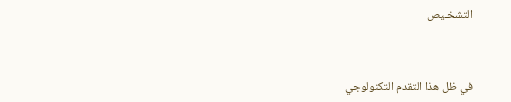التشخـيص



في ظل هذا التقدم التكنولوجي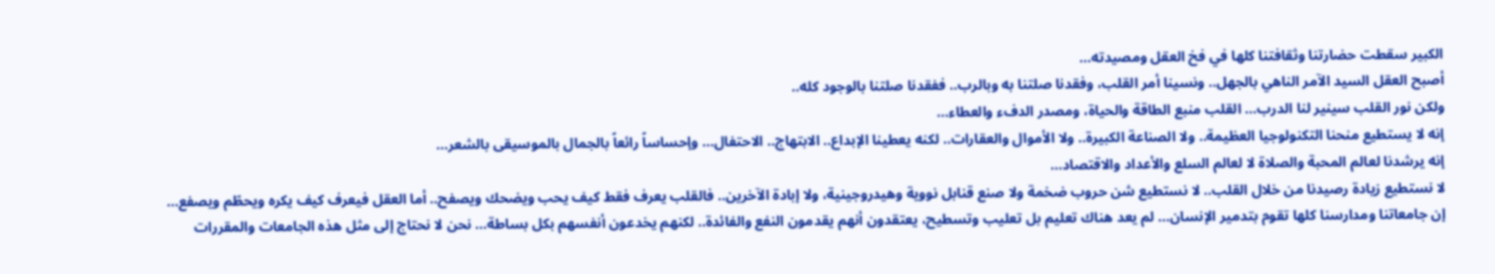الكبير سقطت حضارتنا وثقافتنا كلها في فخ العقل ومصيدته...
أصبح العقل السيد الآمر الناهي بالجهل.. ونسينا أمر القلب، وفقدنا صلتنا به وبالرب.. ففقدنا صلتنا بالوجود كله..
ولكن نور القلب سينير لنا الدرب... القلب منبع الطاقة والحياة، ومصدر الدفء والعطاء...
إنه لا يستطيع منحنا التكنولوجيا العظيمة.. ولا الصناعة الكبيرة.. ولا الأموال والعقارات.. لكنه يعطينا الإبداع.. الابتهاج.. الاحتفال... وإحساساً رائعاً بالجمال بالموسيقى بالشعر...
إنه يرشدنا لعالم المحبة والصلاة لا لعالم السلع والأعداد والاقتصاد...
لا نستطيع زيادة رصيدنا من خلال القلب.. لا نستطيع شن حروب ضخمة ولا صنع قنابل نووية وهيدروجينية، ولا إبادة الآخرين.. فالقلب يعرف فقط كيف يحب ويضحك ويصفح.. أما العقل فيعرف كيف يكره ويحطّم ويصفع...
إن جامعاتنا ومدارسنا كلها تقوم بتدمير الإنسان... لم يعد هناك تعليم بل تعليب وتسطيح، يعتقدون أنهم يقدمون النفع والفائدة.. لكنهم يخدعون أنفسهم بكل بساطة... نحن لا نحتاج إلى مثل هذه الجامعات والمقررات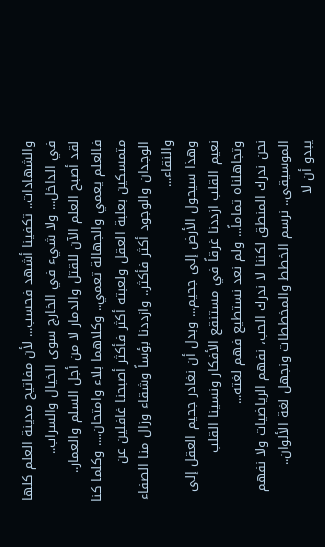والشهادات.. تكفينا أشهد فحسب... لأن مفاتيح مدينة العلم كلها في الداخل... ولا شيء في الخارج سوى الخيال والسراب..
لقد أصبح العلم الآن للقتل والدمار لا من أجل السلم والعمار.. فالعلم يعمي والجهالة تعمي.. وكلاهما بلاء وامتحان.... وكلما كنا متمسكين بعلبة العقل ولعبته أكثر فأكثر أصبحنا غافلين عن الوجدان والوجود أكثر فأكثر.. وازددنا بؤساً وشقاء وزال منا الصفاء والنقاء...
وهذا سيحول الأرض إلى جحيم... وبدل أن نغادر جحيم العقل إلى نعيم القلب ازددنا غرقاً في مستنقع الأفكار ونسينا القلب وتجاهلناه تماماً... ولم نعد نستطيع فهم لغته...
نحن ندرك المنطق لكننا لا ندرك الحب، نفهم الرياضيات ولا نفهم الموسيقى.. نرسم الخطط والمخططات ونجهل لغة الألوان..
يبدو أن لا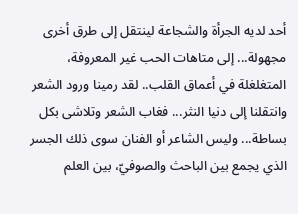أحد لديه الجرأة والشجاعة لينتقل إلى طرق أخرى مجهولة... إلى متاهات الحب غير المعروفة، المتغلغلة في أعماق القلب.. لقد رمينا ورود الشعر وانتقلنا إلى دنيا النثر... فغاب الشعر وتلاشى بكل بساطة... وليس الشاعر أو الفنان سوى ذلك الجسر الذي يجمع بين الباحث والصوفيّ، بين العلم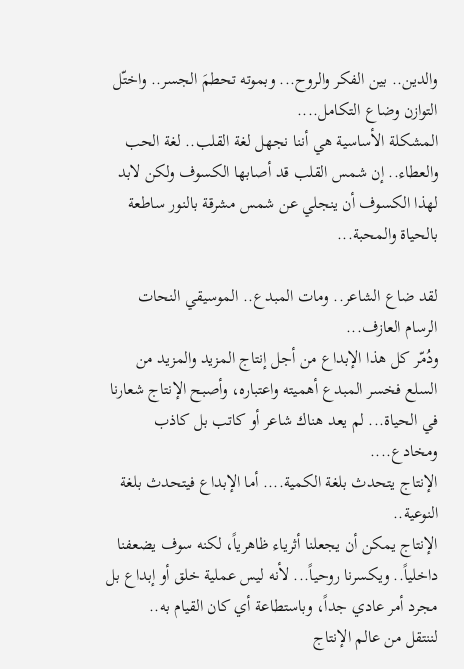والدين.. بين الفكر والروح... وبموته تحطمَ الجسر.. واختّل التوازن وضاع التكامل....
المشكلة الأساسية هي أننا نجهل لغة القلب.. لغة الحب والعطاء.. إن شمس القلب قد أصابها الكسوف ولكن لابد لهذا الكسوف أن ينجلي عن شمس مشرقة بالنور ساطعة بالحياة والمحبة...

لقد ضاع الشاعر.. ومات المبدع.. الموسيقي النحات الرسام العازف...
ودُمّر كل هذا الإبداع من أجل إنتاج المزيد والمزيد من السلع فخسر المبدع أهميته واعتباره، وأصبح الإنتاج شعارنا في الحياة... لم يعد هناك شاعر أو كاتب بل كاذب ومخادع....
الإنتاج يتحدث بلغة الكمية.... أما الإبداع فيتحدث بلغة النوعية..
الإنتاج يمكن أن يجعلنا أثرياء ظاهرياً، لكنه سوف يضعفنا داخلياً.. ويكسرنا روحياً... لأنه ليس عملية خلق أو إبداع بل مجرد أمر عادي جداً، وباستطاعة أي كان القيام به..
لننتقل من عالم الإنتاج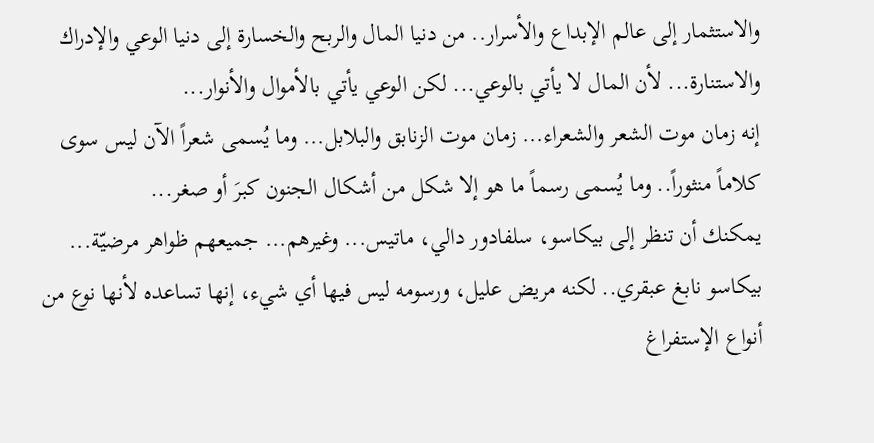والاستثمار إلى عالم الإبداع والأسرار.. من دنيا المال والربح والخسارة إلى دنيا الوعي والإدراك والاستنارة... لأن المال لا يأتي بالوعي... لكن الوعي يأتي بالأموال والأنوار...
إنه زمان موت الشعر والشعراء... زمان موت الزنابق والبلابل... وما يُسمى شعراً الآن ليس سوى كلاماً منثوراً.. وما يُسمى رسماً ما هو إلا شكل من أشكال الجنون كبرَ أو صغر...
يمكنك أن تنظر إلى بيكاسو، سلفادور دالي، ماتيس... وغيرهم... جميعهم ظواهر مرضيّة... بيكاسو نابغ عبقري.. لكنه مريض عليل، ورسومه ليس فيها أي شيء، إنها تساعده لأنها نوع من أنواع الإستفراغ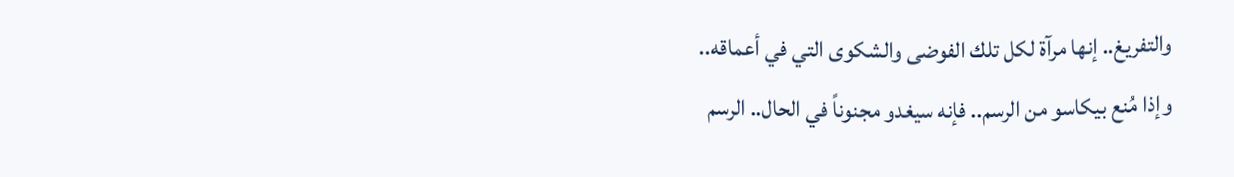والتفريغ.. إنها مرآة لكل تلك الفوضى والشكوى التي في أعماقه..
وإذا مُنع بيكاسو من الرسم.. فإنه سيغدو مجنوناً في الحال.. الرسم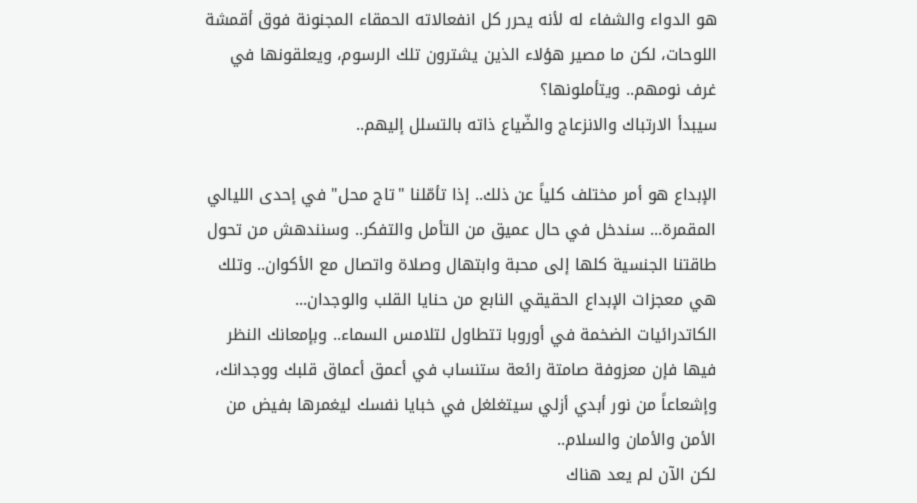هو الدواء والشفاء له لأنه يحرر كل انفعالاته الحمقاء المجنونة فوق أقمشة اللوحات، لكن ما مصير هؤلاء الذين يشترون تلك الرسوم، ويعلقونها في غرف نومهم.. ويتأملونها؟
سيبدأ الارتباك والانزعاج والضّياع ذاته بالتسلل إليهم..

الإبداع هو أمر مختلف كلياً عن ذلك.. إذا تأمّلنا "تاج محل" في إحدى الليالي المقمرة... سندخل في حال عميق من التأمل والتفكر.. وسنندهش من تحول طاقتنا الجنسية كلها إلى محبة وابتهال وصلاة واتصال مع الأكوان.. وتلك هي معجزات الإبداع الحقيقي النابع من حنايا القلب والوجدان...
الكاتدرائيات الضخمة في أوروبا تتطاول لتلامس السماء.. وبإمعانك النظر فيها فإن معزوفة صامتة رائعة ستنساب في أعمق أعماق قلبك ووجدانك، وإشعاعاً من نور أبدي أزلي سيتغلغل في خبايا نفسك ليغمرها بفيض من الأمن والأمان والسلام..
لكن الآن لم يعد هناك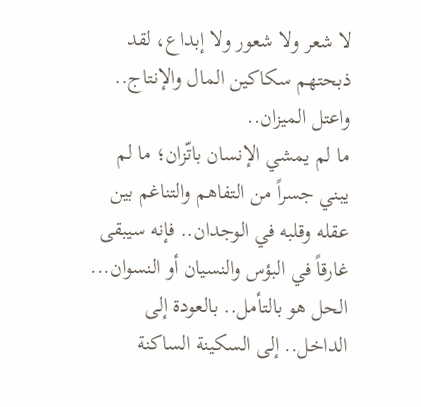لا شعر ولا شعور ولا إبداع، لقد ذبحتهم سكاكين المال والإنتاج.. واعتل الميزان..
ما لم يمشي الإنسان باتّزان؛ ما لم يبني جسراً من التفاهم والتناغم بين عقله وقلبه في الوجدان.. فإنه سيبقى غارقاً في البؤس والنسيان أو النسوان...
الحل هو بالتأمل.. بالعودة إلى الداخل.. إلى السكينة الساكنة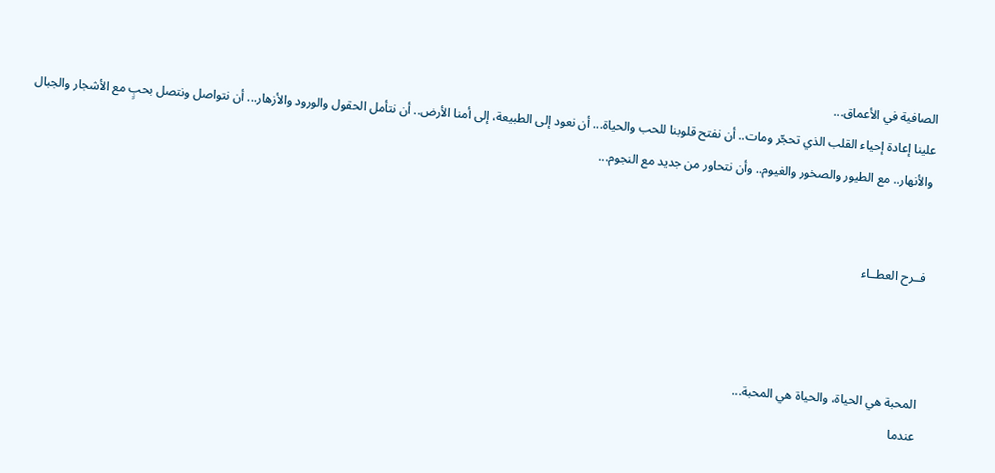الصافية في الأعماق...
علينا إعادة إحياء القلب الذي تحجّر ومات.. أن نفتح قلوبنا للحب والحياة... أن نعود إلى الطبيعة، إلى أمنا الأرض.. أن نتأمل الحقول والورود والأزهار... أن نتواصل ونتصل بحبٍ مع الأشجار والجبال والأنهار.. مع الطيور والصخور والغيوم.. وأن نتحاور من جديد مع النجوم...


فــرح العطــاء



المحبة هي الحياة، والحياة هي المحبة...
عندما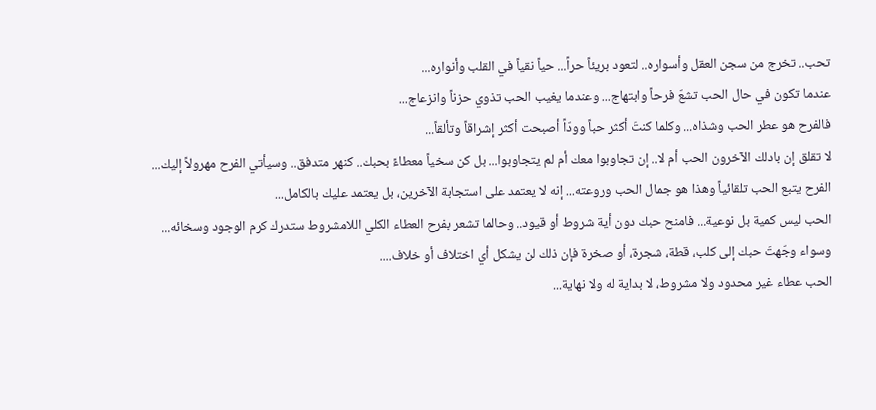تحب.. تخرج من سجن العقل وأسواره.. لتعود بريئاً حراً... حياً نقياً في القلب وأنواره...
عندما تكون في حال الحب تشعّ فرحاً وابتهاج... وعندما يغيب الحب تذوي حزناً وانزعاج...
فالفرح هو عطر الحب وشذاه... وكلما كنتَ أكثر حباً وودّاً أصبحت أكثر إشراقاً وتألقاً...
لا تقلق إن بادلك الآخرون الحب أم لا.. إن تجاوبوا معك أم لم يتجاوبوا... بل كن سخياً معطاءً بحبك.. كنهر متدفق.. وسيأتي الفرح مهرولاً إليك... الفرح يتبع الحب تلقائياً وهذا هو جمال الحب وروعته... إنه لا يعتمد على استجابة الآخرين، بل يعتمد عليك بالكامل...
الحب ليس كمية بل نوعية... فامنح حبك دون أية شروط أو قيود.. وحالما تشعر بفرح العطاء الكلي اللامشروط ستدرك كرم الوجود وسخائه... وسواء وجّهتَ حبك إلى كلب، قطة، شجرة، أو صخرة فإن ذلك لن يشكل أي اختلاف أو خلاف....
الحب عطاء غير محدود ولا مشروط، لا بداية له ولا نهاية...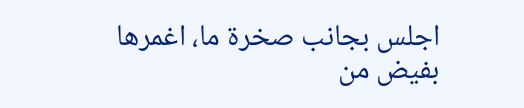اجلس بجانب صخرة ما، اغمرها بفيض من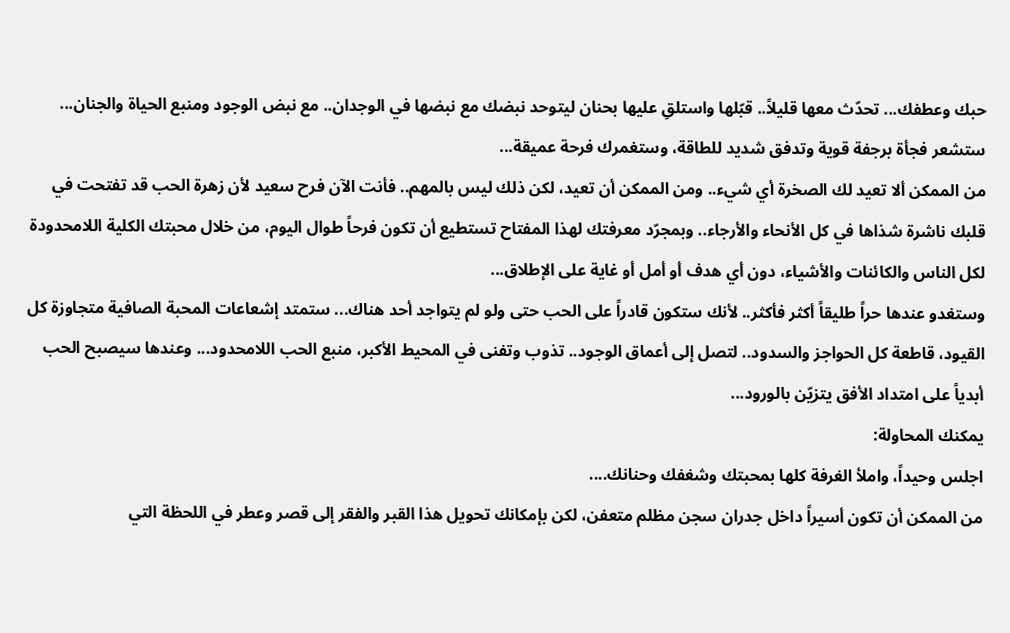حبك وعطفك... تحدّث معها قليلاً.. قبّلها واستلقِ عليها بحنان ليتوحد نبضك مع نبضها في الوجدان.. مع نبض الوجود ومنبع الحياة والجنان...
ستشعر فجأة برجفة قوية وتدفق شديد للطاقة، وستغمرك فرحة عميقة...
من الممكن ألا تعيد لك الصخرة أي شيء.. ومن الممكن أن تعيد، لكن ذلك ليس بالمهم.. فأنت الآن فرح سعيد لأن زهرة الحب قد تفتحت في قلبك ناشرة شذاها في كل الأنحاء والأرجاء.. وبمجرّد معرفتك لهذا المفتاح تستطيع أن تكون فرحاً طوال اليوم، من خلال محبتك الكلية اللامحدودة لكل الناس والكائنات والأشياء، دون أي هدف أو أمل أو غاية على الإطلاق...
وستغدو عندها حراً طليقاً أكثر فأكثر.. لأنك ستكون قادراً على الحب حتى ولو لم يتواجد أحد هناك... ستمتد إشعاعات المحبة الصافية متجاوزة كل القيود، قاطعة كل الحواجز والسدود.. لتصل إلى أعماق الوجود.. تذوب وتفنى في المحيط الأكبر، منبع الحب اللامحدود... وعندها سيصبح الحب أبدياً على امتداد الأفق يتزيّن بالورود...
يمكنك المحاولة:
اجلس وحيداً، واملأ الغرفة كلها بمحبتك وشغفك وحنانك....
من الممكن أن تكون أسيراً داخل جدران سجن مظلم متعفن، لكن بإمكانك تحويل هذا القبر والفقر إلى قصر وعطر في اللحظة التي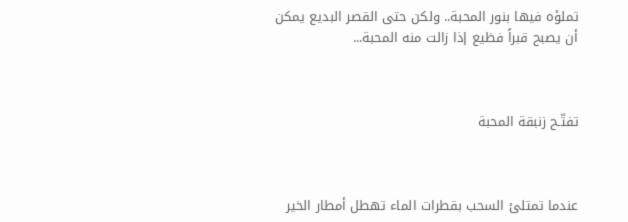تملؤه فيها بنور المحبة.. ولكن حتى القصر البديع يمكن أن يصبح قبراً فظيع إذا زالت منه المحبة...



تفتّـح زنبقة المحبة



عندما تمتلئ السحب بقطرات الماء تهطل أمطار الخير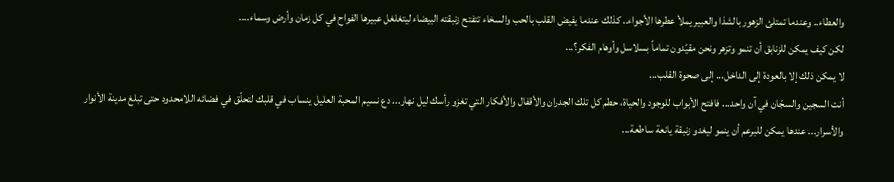والعطاء.. وعندما تمتلئ الزهور بالشذا والعبير يملأ عطرها الأجواء.. كذلك عندما يفيض القلب بالحب والسخاء تتفتح زنبقته البيضاء ليتغلغل عبيرها الفواح في كل زمان وأرض وسماء....
لكن كيف يمكن للزنابق أن تنمو وتزهر ونحن مقيّدون تماماً بسلاسل وأوهام الفكر؟...
لا يمكن ذلك إلا بالعودة إلى الداخل... إلى صحوة القلب...
أنت السجين والسجّان في آن واحد... فافتح الأبواب للوجود والحياة، حطم كل تلك الجدران والأقفال والأفكار التي تغزو رأسك ليل نهار... دع نسيم المحبة العليل ينساب في قلبك لتحلّق في فضائه اللامحدود حتى تبلغ مدينة الأنوار والأسرار... عندها يمكن للبرعم أن ينمو ليغدو زنبقة يانعة ساطعة...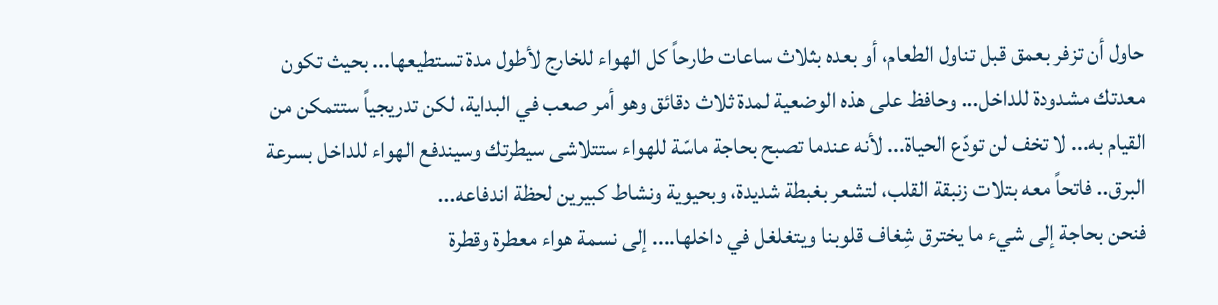حاول أن تزفر بعمق قبل تناول الطعام، أو بعده بثلاث ساعات طارحاً كل الهواء للخارج لأطول مدة تستطيعها... بحيث تكون معدتك مشدودة للداخل... وحافظ على هذه الوضعية لمدة ثلاث دقائق وهو أمر صعب في البداية، لكن تدريجياً ستتمكن من القيام به... لا تخف لن تودّع الحياة... لأنه عندما تصبح بحاجة ماسّة للهواء ستتلاشى سيطرتك وسيندفع الهواء للداخل بسرعة البرق.. فاتحاً معه بتلات زنبقة القلب، لتشعر بغبطة شديدة، وبحيوية ونشاط كبيرين لحظة اندفاعه...
فنحن بحاجة إلى شيء ما يخترق شِغاف قلوبنا ويتغلغل في داخلها.... إلى نسمة هواء معطرة وقطرة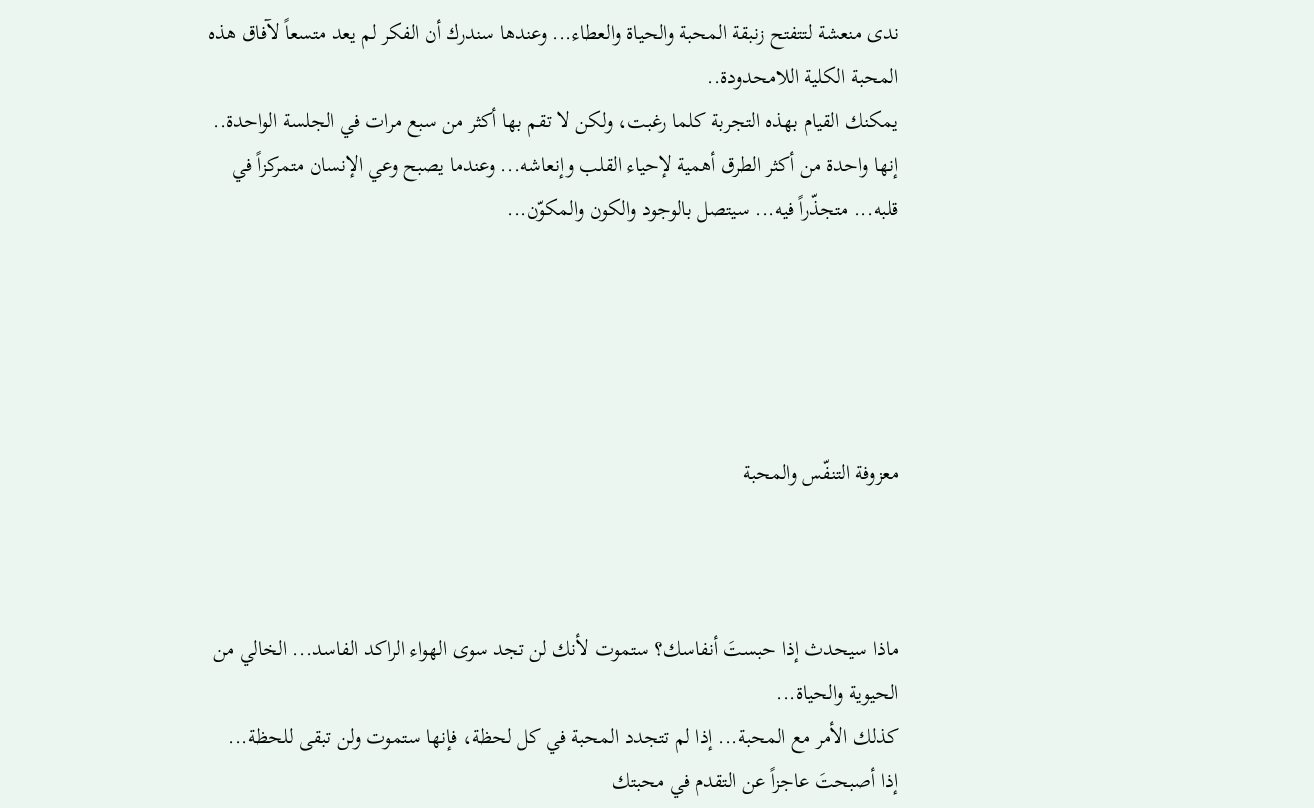ندى منعشة لتتفتح زنبقة المحبة والحياة والعطاء... وعندها سندرك أن الفكر لم يعد متسعاً لآفاق هذه المحبة الكلية اللامحدودة..
يمكنك القيام بهذه التجربة كلما رغبت، ولكن لا تقم بها أكثر من سبع مرات في الجلسة الواحدة..
إنها واحدة من أكثر الطرق أهمية لإحياء القلب وإنعاشه... وعندما يصبح وعي الإنسان متمركزاً في قلبه... متجذّراً فيه... سيتصل بالوجود والكون والمكوّن...





معزوفة التنفّس والمحبة



ماذا سيحدث إذا حبستَ أنفاسك؟ ستموت لأنك لن تجد سوى الهواء الراكد الفاسد... الخالي من الحيوية والحياة...
كذلك الأمر مع المحبة... إذا لم تتجدد المحبة في كل لحظة، فإنها ستموت ولن تبقى للحظة...
إذا أصبحتَ عاجزاً عن التقدم في محبتك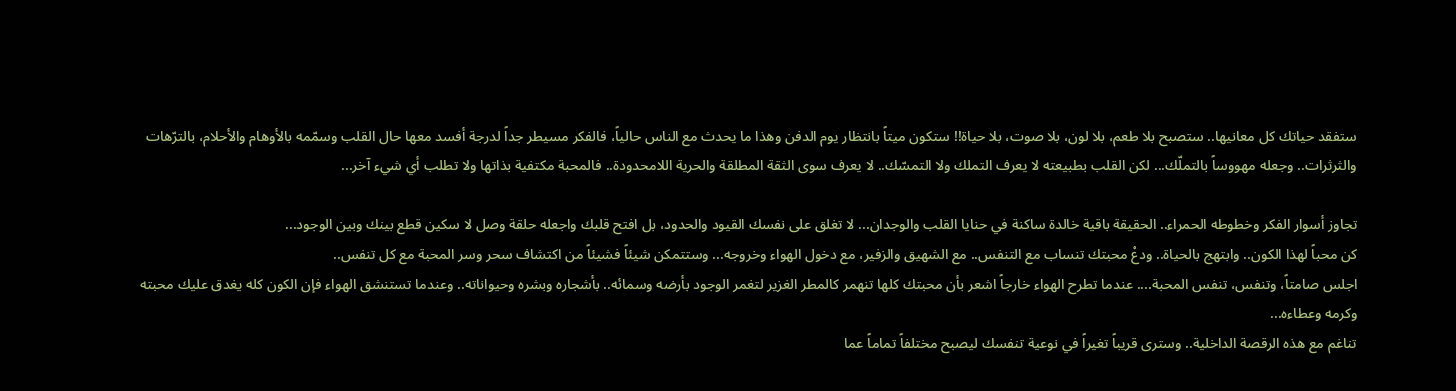ستفقد حياتك كل معانيها.. ستصبح بلا طعم، بلا لون، بلا صوت، بلا حياة!! ستكون ميتاً بانتظار يوم الدفن وهذا ما يحدث مع الناس حالياً، فالفكر مسيطر جداً لدرجة أفسد معها حال القلب وسمّمه بالأوهام والأحلام، بالترّهات والثرثرات.. وجعله مهووساً بالتملّك... لكن القلب بطبيعته لا يعرف التملك ولا التمسّك.. لا يعرف سوى الثقة المطلقة والحرية اللامحدودة.. فالمحبة مكتفية بذاتها ولا تطلب أي شيء آخر...

تجاوز أسوار الفكر وخطوطه الحمراء.. الحقيقة باقية خالدة ساكنة في حنايا القلب والوجدان... لا تغلق على نفسك القيود والحدود، بل افتح قلبك واجعله حلقة وصل لا سكين قطع بينك وبين الوجود...
كن محباً لهذا الكون.. وابتهج بالحياة.. ودعْ محبتك تنساب مع التنفس.. مع الشهيق والزفير، مع دخول الهواء وخروجه... وستتمكن شيئاً فشيئاً من اكتشاف سحر وسر المحبة مع كل تنفس..
اجلس صامتاً، وتنفس، تنفس المحبة.... عندما تطرح الهواء خارجاً اشعر بأن محبتك كلها تنهمر كالمطر الغزير لتغمر الوجود بأرضه وسمائه.. بأشجاره وبشره وحيواناته.. وعندما تستنشق الهواء فإن الكون كله يغدق عليك محبته وكرمه وعطاءه...
تناغم مع هذه الرقصة الداخلية.. وسترى قريباً تغيراً في نوعية تنفسك ليصبح مختلفاً تماماً عما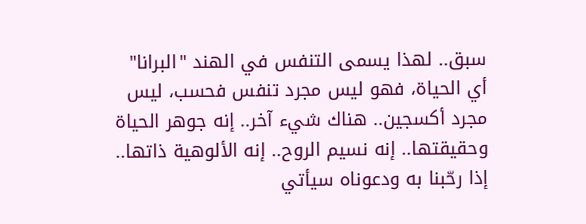سبق.. لهذا يسمى التنفس في الهند "البرانا" أي الحياة، فهو ليس مجرد تنفس فحسب، ليس مجرد أكسجين.. هناك شيء آخر.. إنه جوهر الحياة وحقيقتها.. إنه نسيم الروح.. إنه الألوهية ذاتها.. إذا رحّبنا به ودعوناه سيأتي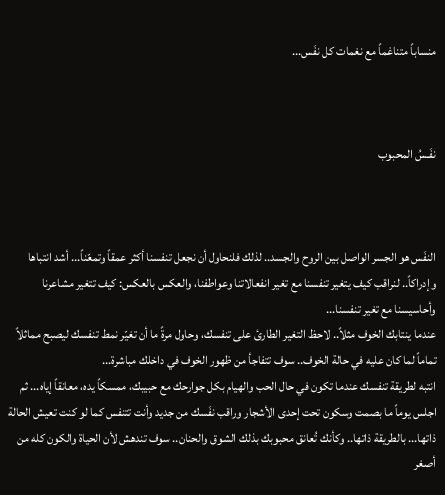منساباً متناغماً مع نغمات كل نفَس...



نفَـسُ المحبوب



النفَس هو الجسر الواصل بين الروح والجسد.. لذلك فلنحاول أن نجعل تنفسنا أكثر عمقاً وتمعّناً... أشد انتباها وإدراكاً.. لنراقب كيف يتغير تنفسنا مع تغير انفعالاتنا وعواطفنا، والعكس بالعكس: كيف تتغير مشاعرنا وأحاسيسنا مع تغير تنفسنا...
عندما ينتابك الخوف مثلاً.. لاحظ التغير الطارئ على تنفسك، وحاول مرةً ما أن تغيّر نمط تنفسك ليصبح مماثلاً تماماً لما كان عليه في حالة الخوف.. سوف تتفاجأ من ظهور الخوف في داخلك مباشرة...
انتبه لطريقة تنفسك عندما تكون في حال الحب والهيام بكل جوارحك مع حبيبك، ممسكاً يده، معانقاً إياه... ثم اجلس يوماً ما بصمت وسكون تحت إحدى الأشجار وراقب نفَسك من جديد وأنت تتنفس كما لو كنت تعيش الحالة ذاتها... بالطريقة ذاتها.. وكأنك تُعانق محبوبك بذلك الشوق والحنان.. سوف تندهش لأن الحياة والكون كله من أصغر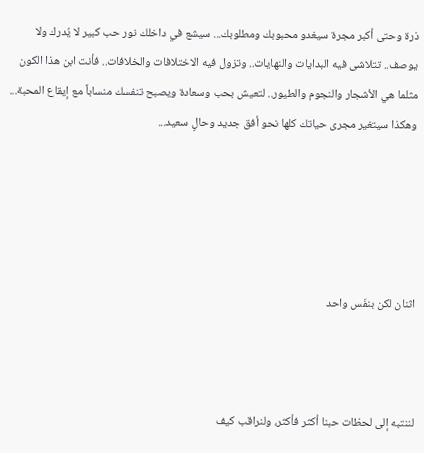ذرة وحتى أكبر مجرة سيغدو محبوبك ومطلوبك... سيشع في داخلك نور حب كبير لا يُدرك ولا يوصف.. تتلاشى فيه البدايات والنهايات.. وتزول فيه الاختلافات والخلافات.. فأنت ابن هذا الكون مثلما هي الأشجار والنجوم والطيور.. لتعيش بحب وسعادة ويصبح تنفسك منساباً مع إيقاع المحبة... وهكذا سيتغير مجرى حياتك كلها نحو أفق جديد وحالٍ سعيد...





اثنان لكن بنفَس واحد



لننتبه إلى لحظات حبنا أكثر فأكثر، ولنراقب كيف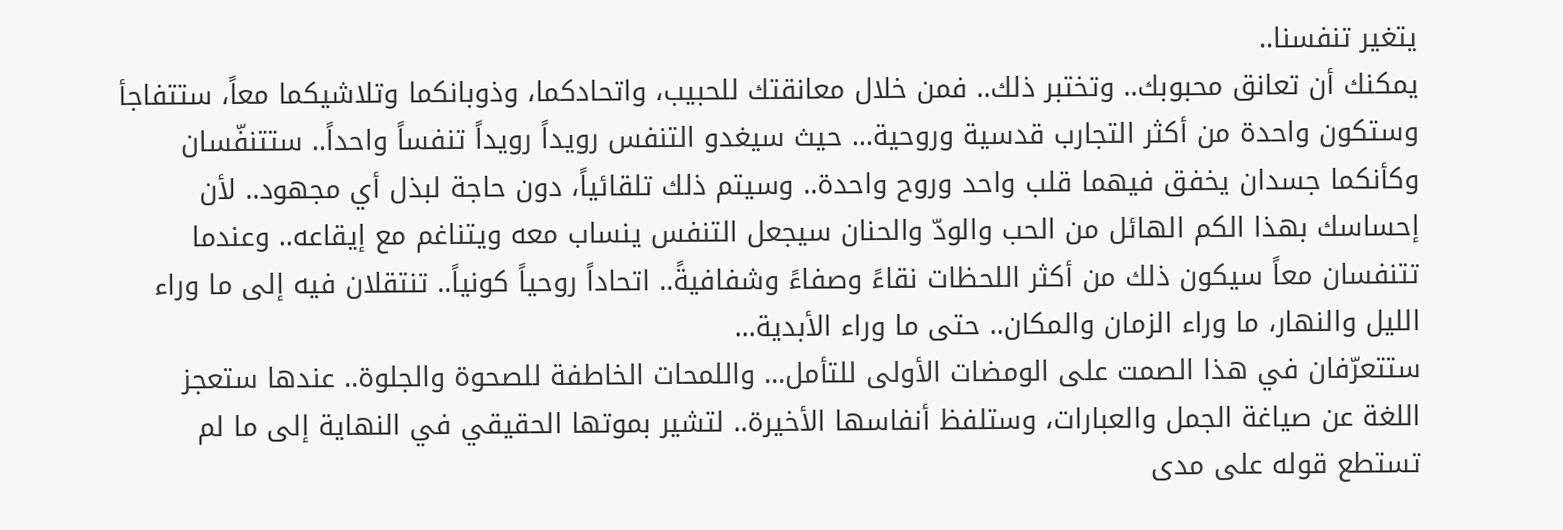يتغير تنفسنا..
يمكنك أن تعانق محبوبك.. وتختبر ذلك.. فمن خلال معانقتك للحبيب، واتحادكما، وذوبانكما وتلاشيكما معاً، ستتفاجأ وستكون واحدة من أكثر التجارب قدسية وروحية... حيث سيغدو التنفس رويداً رويداً تنفساً واحداً.. ستتنفّسان وكأنكما جسدان يخفق فيهما قلب واحد وروح واحدة.. وسيتم ذلك تلقائياً، دون حاجة لبذل أي مجهود.. لأن إحساسك بهذا الكم الهائل من الحب والودّ والحنان سيجعل التنفس ينساب معه ويتناغم مع إيقاعه.. وعندما تتنفسان معاً سيكون ذلك من أكثر اللحظات نقاءً وصفاءً وشفافيةً.. اتحاداً روحياً كونياً.. تنتقلان فيه إلى ما وراء الليل والنهار، ما وراء الزمان والمكان.. حتى ما وراء الأبدية...
ستتعرّفان في هذا الصمت على الومضات الأولى للتأمل... واللمحات الخاطفة للصحوة والجلوة.. عندها ستعجز اللغة عن صياغة الجمل والعبارات، وستلفظ أنفاسها الأخيرة.. لتشير بموتها الحقيقي في النهاية إلى ما لم تستطع قوله على مدى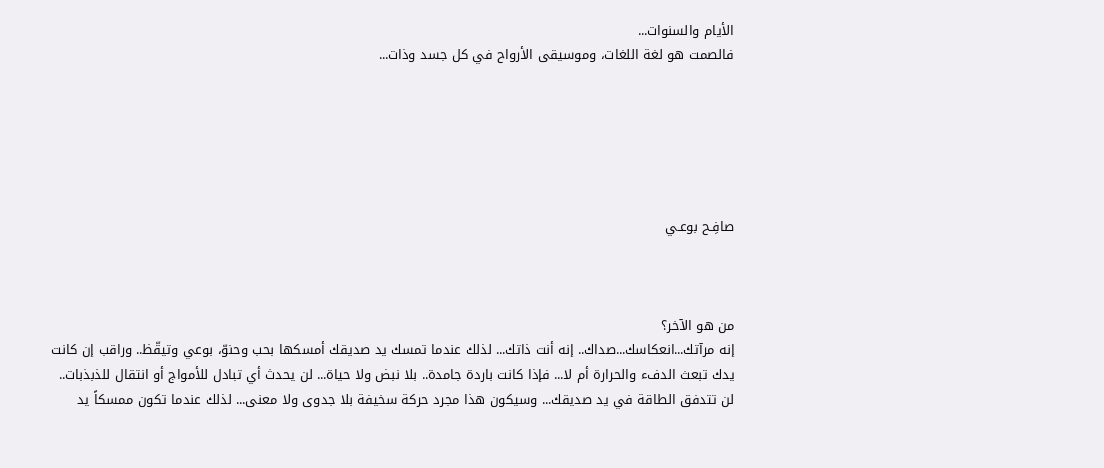الأيام والسنوات...
فالصمت هو لغة اللغات، وموسيقى الأرواح في كل جسد وذات...






صافِـح بوعـي



من هو الآخر؟
إنه مرآتك...انعكاسك...صداك.. إنه أنت ذاتك... لذلك عندما تمسك يد صديقك أمسكها بحب وحنوّ، بوعي وتيقّظ.. وراقب إن كانت يدك تبعث الدفء والحرارة أم لا... فإذا كانت باردة جامدة.. بلا نبض ولا حياة... لن يحدث أي تبادل للأمواج أو انتقال للذبذبات.. لن تتدفق الطاقة في يد صديقك... وسيكون هذا مجرد حركة سخيفة بلا جدوى ولا معنى... لذلك عندما تكون ممسكاً يد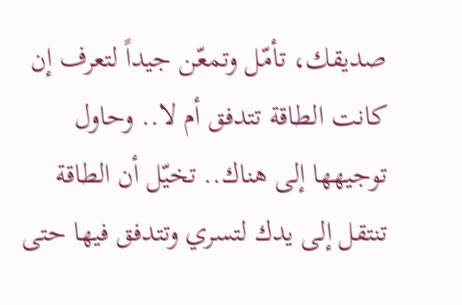صديقك، تأمّل وتمعّن جيداً لتعرف إن كانت الطاقة تتدفق أم لا.. وحاول توجيهها إلى هناك.. تخيّل أن الطاقة تنتقل إلى يدك لتسري وتتدفق فيها حتى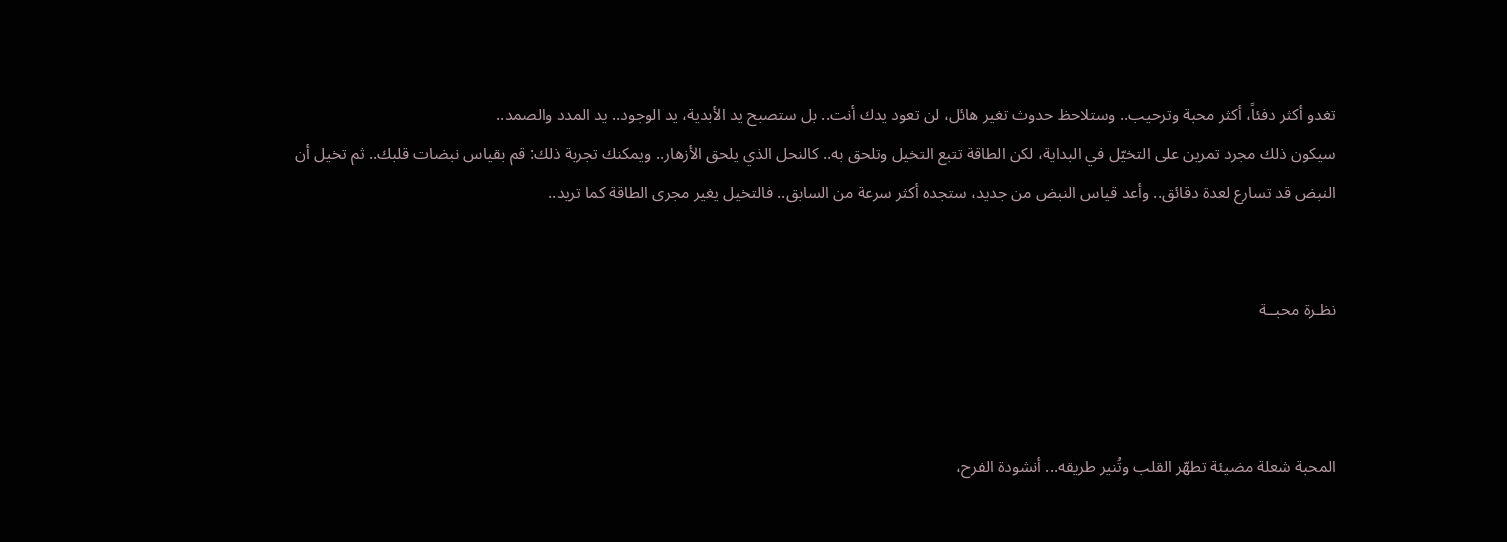تغدو أكثر دفئاً، أكثر محبة وترحيب.. وستلاحظ حدوث تغير هائل، لن تعود يدك أنت.. بل ستصبح يد الأبدية، يد الوجود.. يد المدد والصمد..
سيكون ذلك مجرد تمرين على التخيّل في البداية، لكن الطاقة تتبع التخيل وتلحق به.. كالنحل الذي يلحق الأزهار.. ويمكنك تجربة ذلك: قم بقياس نبضات قلبك.. ثم تخيل أن النبض قد تسارع لعدة دقائق.. وأعد قياس النبض من جديد، ستجده أكثر سرعة من السابق.. فالتخيل يغير مجرى الطاقة كما تريد..


نظـرة محبــة



المحبة شعلة مضيئة تطهّر القلب وتُنير طريقه... أنشودة الفرح،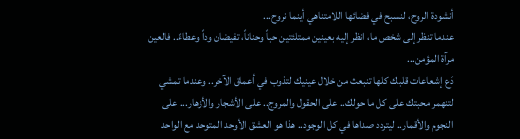أنشودة الروح، لنسبح في فضائها اللامتناهي أينما نروح...
عندما تنظر إلى شخص ما، انظر إليه بعينين ممتلئتين حباً وحناناً، تفيضان وداً وعطاءً.. فالعين مرآة المؤمن...
دَع إشعاعات قلبك كلها تنبعث من خلال عينيك لتذوب في أعماق الآخر.. وعندما تمشي لتنهمر محبتك على كل ما حولك.. على الحقول والمروج.. على الأشجار والأزهار... على النجوم والأقمار.. ليتردد صداها في كل الوجود.. هذا هو العشق الأوحد المتوحد مع الواحد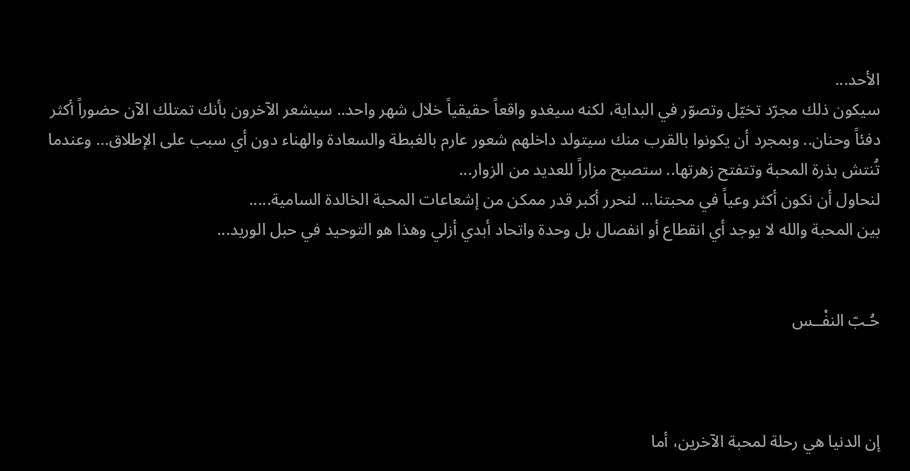الأحد...
سيكون ذلك مجرّد تخيّل وتصوّر في البداية، لكنه سيغدو واقعاً حقيقياً خلال شهر واحد.. سيشعر الآخرون بأنك تمتلك الآن حضوراً أكثر دفئاً وحنان.. وبمجرد أن يكونوا بالقرب منك سيتولد داخلهم شعور عارم بالغبطة والسعادة والهناء دون أي سبب على الإطلاق… وعندما تُنتش بذرة المحبة وتتفتح زهرتها.. ستصبح مزاراً للعديد من الزوار...
لنحاول أن نكون أكثر وعياً في محبتنا... لنحرر أكبر قدر ممكن من إشعاعات المحبة الخالدة السامية.....
بين المحبة والله لا يوجد أي انقطاع أو انفصال بل وحدة واتحاد أبدي أزلي وهذا هو التوحيد في حبل الوريد...


حُـبّ النفْــس



إن الدنيا هي رحلة لمحبة الآخرين، أما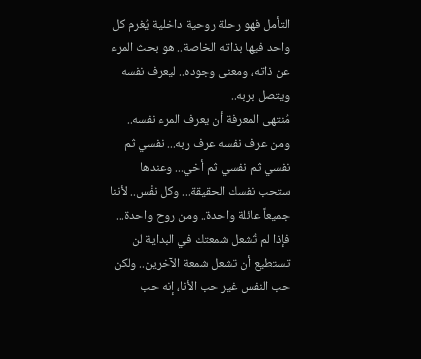التأمل فهو رحلة روحية داخلية يُغرم كل واحد فيها بذاته الخاصة.. هو بحث المرء عن ذاته، ومعنى وجوده.. ليعرف نفسه ويتصل بربه..
مُنتهى المعرفة أن يعرف المرء نفسه.. ومن عرف نفسه عرف ربه... نفسي ثم نفسي ثم نفسي ثم أخي... وعندها ستحب نفسك الحقيقة... وكل نفْس.. لأننا جميعاً عائلة واحدة.. ومن روح واحدة...
فإذا لم تُشعل شمعتك في البداية لن تستطيع أن تشعل شمعة الآخرين.. ولكن حب النفس غير حب الأنا، إنه حب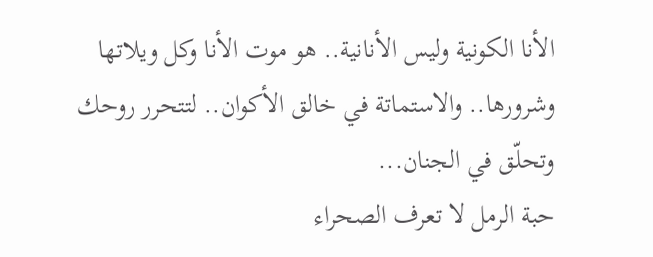الأنا الكونية وليس الأنانية.. هو موت الأنا وكل ويلاتها وشرورها.. والاستماتة في خالق الأكوان.. لتتحرر روحك وتحلّق في الجنان...
حبة الرمل لا تعرف الصحراء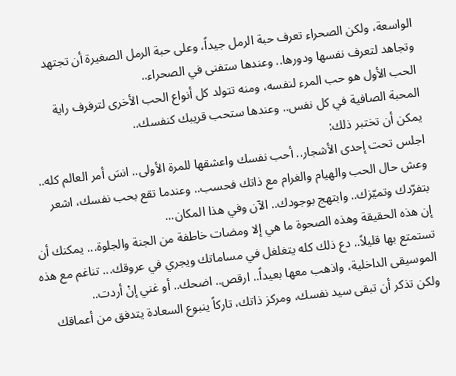الواسعة، ولكن الصحراء تعرف حبة الرمل جيداً، وعلى حبة الرمل الصغيرة أن تجتهد وتجاهد لتعرف نفسها ودورها.. وعندها ستفنى في الصحراء..
الحب الأول هو حب المرء لنفسه، ومنه تتولد كل أنواع الحب الأخرى لترفرف راية المحبة الصافية في كل نفس.. وعندها ستحب قريبك كنفسك..
يمكن أن تختبر ذلك:
اجلس تحت إحدى الأشجار.. أحب نفسك واعشقها للمرة الأولى.. انسَ أمر العالم كله.. وعش حال الحب والهيام والغرام مع ذاتك فحسب.. وعندما تقع بحب نفسك، اشعر بتفرّدك وتميّزك.. وابتهج بوجودك.. الآن وفي هذا المكان...
إن هذه الحقيقة وهذه الصحوة ما هي إلا ومضات خاطفة من الجنة والجلوة... يمكنك أن تستمتع بها قليلاً.. دع ذلك كله يتغلغل في مساماتك ويجري في عروقك... تناغم مع هذه الموسيقى الداخلية، واذهب معها بعيداً.. ارقص.. اضحك.. أو غني إنْ أردت..
ولكن تذكر أن تبقى سيد نفسك، ومركز ذاتك، تاركاً ينبوع السعادة يتدفق من أعماقك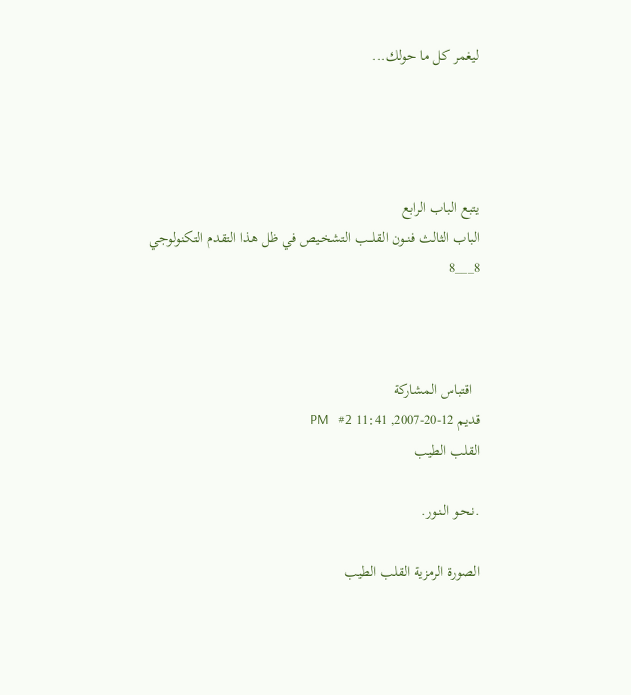ليغمر كل ما حولك...




يتبع الباب الرابع
الباب الثالث فنــون القلـــب التشخـيص في ظل هذا التقدم التكنولوجي
8___8



  اقتباس المشاركة
قديم 12-20-2007, 11:41 PM   #2
القلب الطيب

.نـحـو الـنـور.

الصورة الرمزية القلب الطيب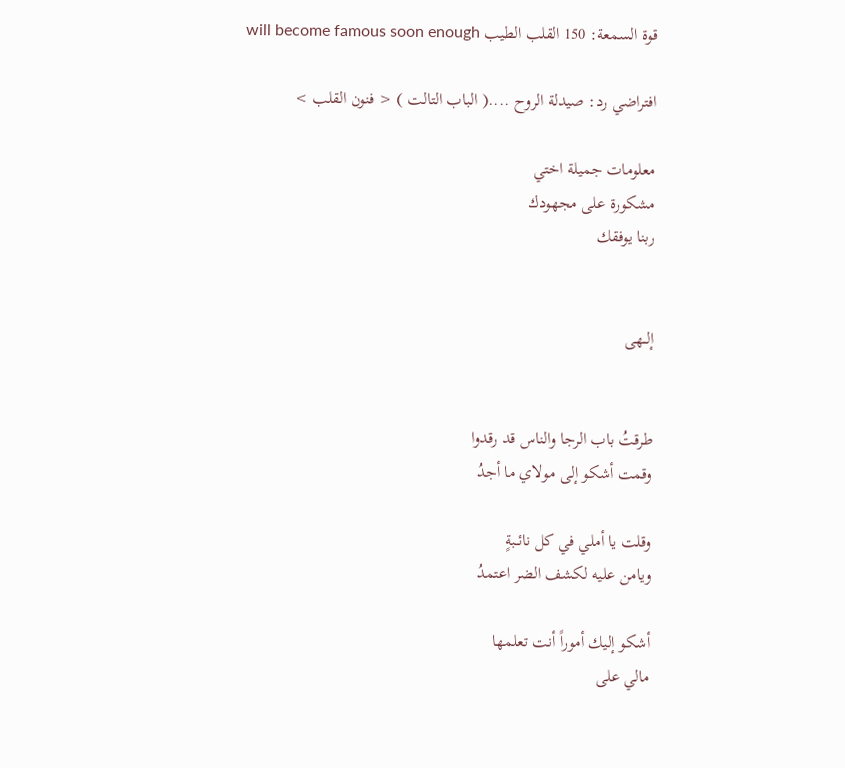قوة السمعة: 150 القلب الطيب will become famous soon enough

افتراضي رد: صيدلة الروح ....( الباب التالت ) < فنون القلب >

معلومات جميلة اختي
مشكورة على مجهودك
ربنا يوفقك


إلــهى


طرقتُ باب الرجا والناس قد رقدوا
وقمت أشكو إلى مولاي ما أجدُ

وقلت يا أملي في كل نائــبةٍ
ويامن عليه لكشف الضر اعتمدُ

أشكو إليك أموراً أنت تعلمها
مالي على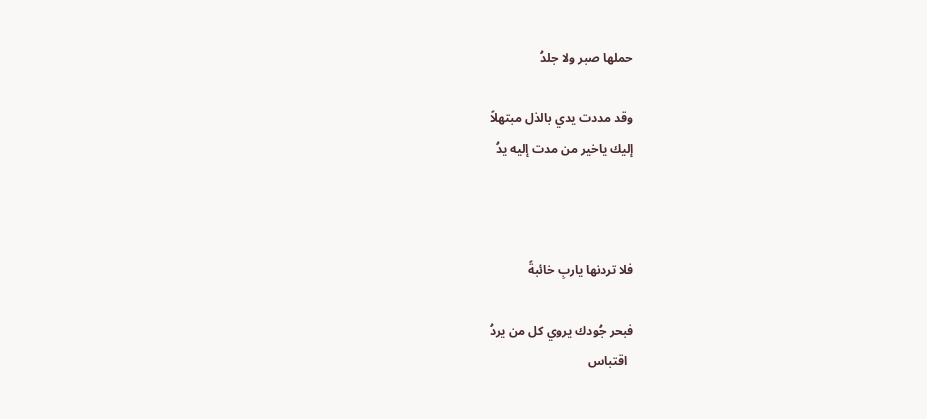حملها صبر ولا جلدُ

وقد مددت يدي بالذل مبتهلاً
إليك ياخير من مدت إليه يدُ



فلا تردنها ياربِ خائبةً

فبحر جُودك يروي كل من يردُ
  اقتباس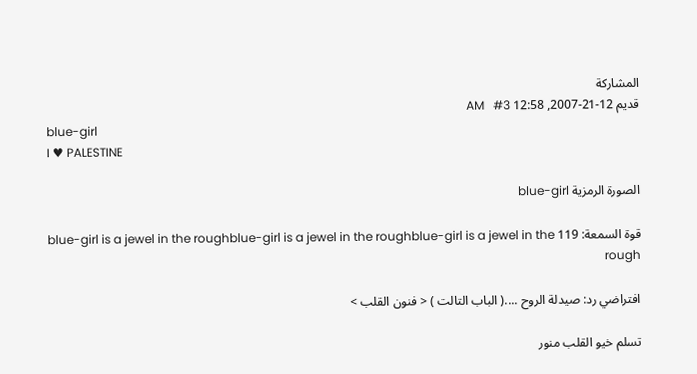المشاركة
قديم 12-21-2007, 12:58 AM   #3
blue-girl
I ♥ PALESTINE

الصورة الرمزية blue-girl

قوة السمعة: 119 blue-girl is a jewel in the roughblue-girl is a jewel in the roughblue-girl is a jewel in the rough

افتراضي رد: صيدلة الروح ....( الباب التالت ) < فنون القلب >

تسلم خيو القلب منور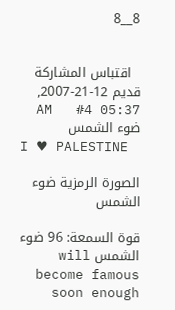8__8


  اقتباس المشاركة
قديم 12-21-2007, 05:37 AM   #4
ضوء الشمس
I ♥ PALESTINE

الصورة الرمزية ضوء الشمس

قوة السمعة: 96 ضوء الشمس will become famous soon enough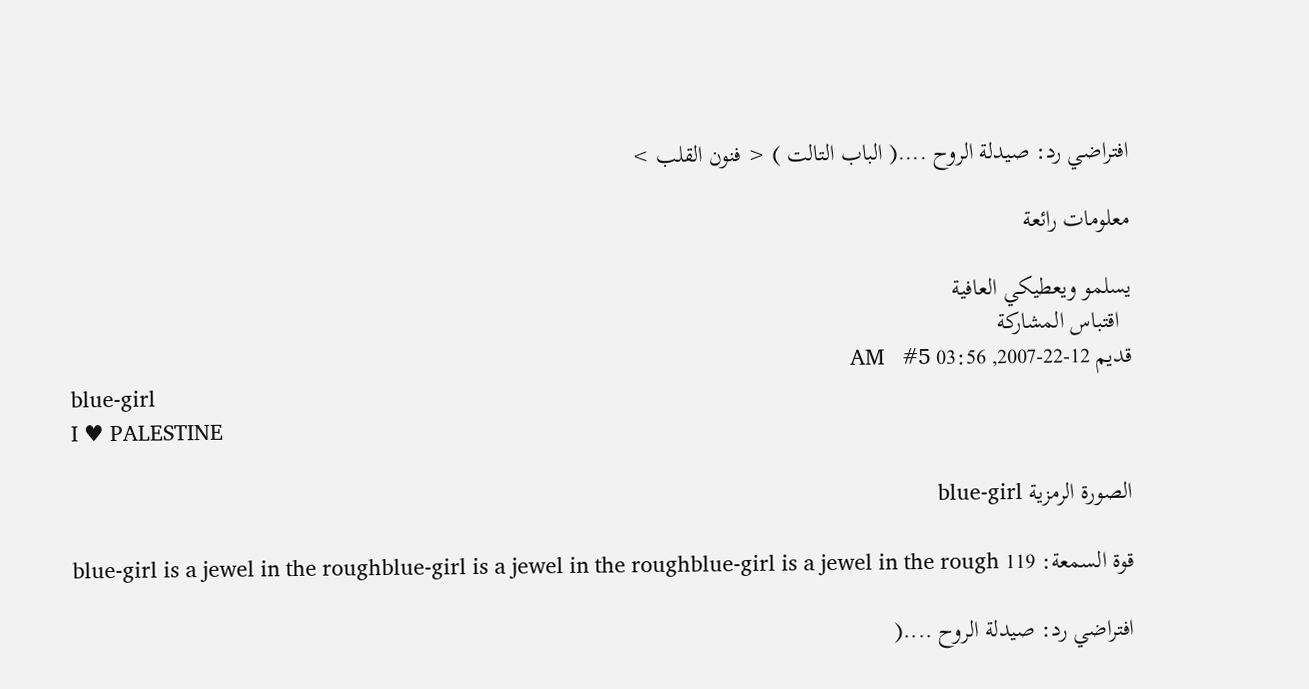افتراضي رد: صيدلة الروح ....( الباب التالت ) < فنون القلب >

معلومات رائعة

يسلمو ويعطيكي العافية
  اقتباس المشاركة
قديم 12-22-2007, 03:56 AM   #5
blue-girl
I ♥ PALESTINE

الصورة الرمزية blue-girl

قوة السمعة: 119 blue-girl is a jewel in the roughblue-girl is a jewel in the roughblue-girl is a jewel in the rough

افتراضي رد: صيدلة الروح ....(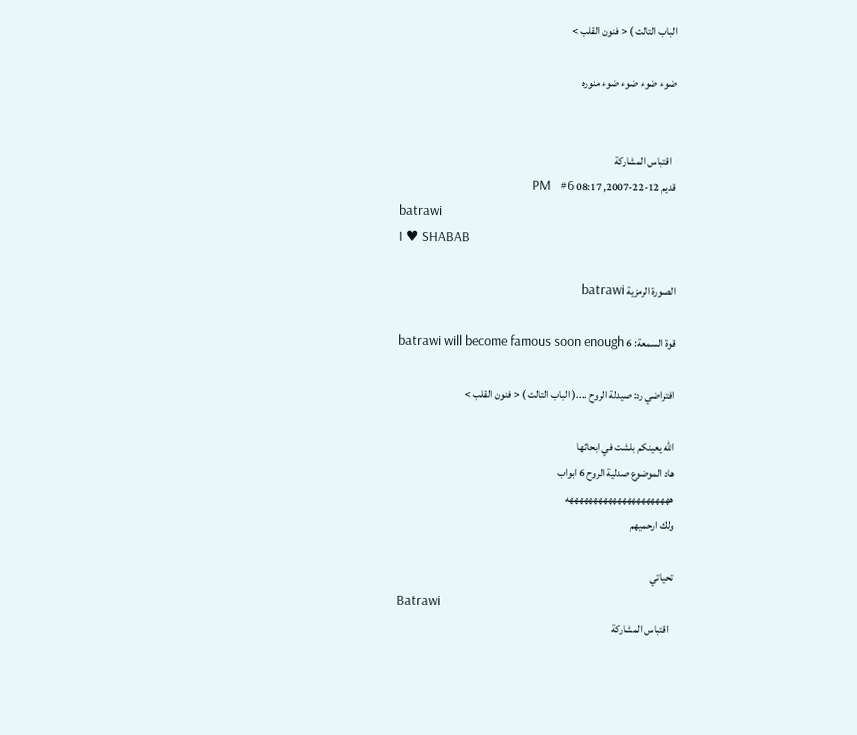الباب التالت ) < فنون القلب >

ضوء ضوء ضوء ضوء منوره


  اقتباس المشاركة
قديم 12-22-2007, 08:17 PM   #6
batrawi
I ♥ SHABAB

الصورة الرمزية batrawi

قوة السمعة: 6 batrawi will become famous soon enough

افتراضي رد: صيدلة الروح ....( الباب التالت ) < فنون القلب >

الله يعينكم بلشت في ابحاثها
هاد الموضوع صدلية الروح 6 ابواب
ههههههههههههههههههههههه
ولك ارحميهم

تحياتي
Batrawi
  اقتباس المشاركة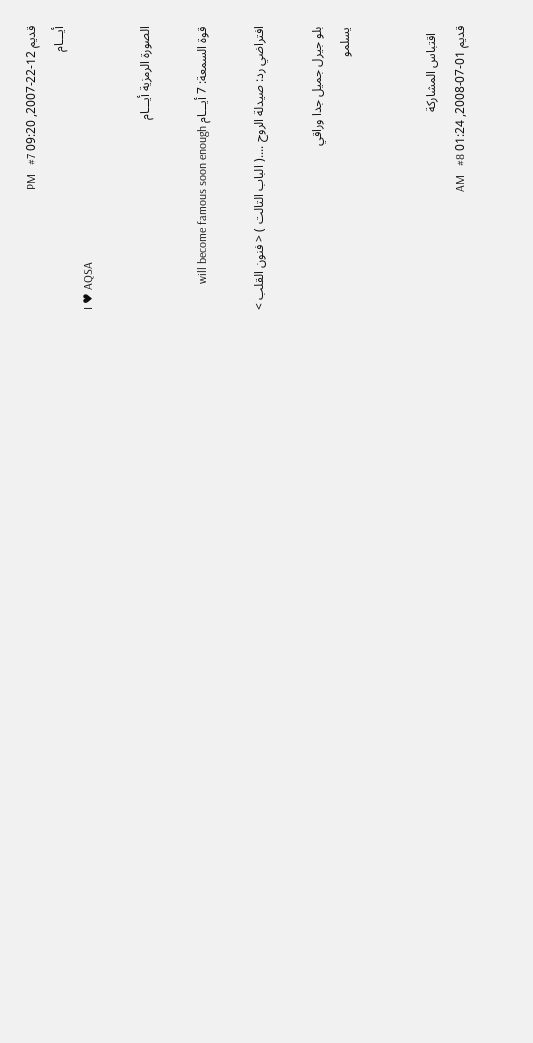قديم 12-22-2007, 09:20 PM   #7
أيـــام
I ♥ AQSA

الصورة الرمزية أيـــام

قوة السمعة: 7 أيـــام will become famous soon enough

افتراضي رد: صيدلة الروح ....( الباب التالت ) < فنون القلب >

بلو جيرل جميل جدا وراقي
يسلمو


  اقتباس المشاركة
قديم 01-07-2008, 01:24 AM   #8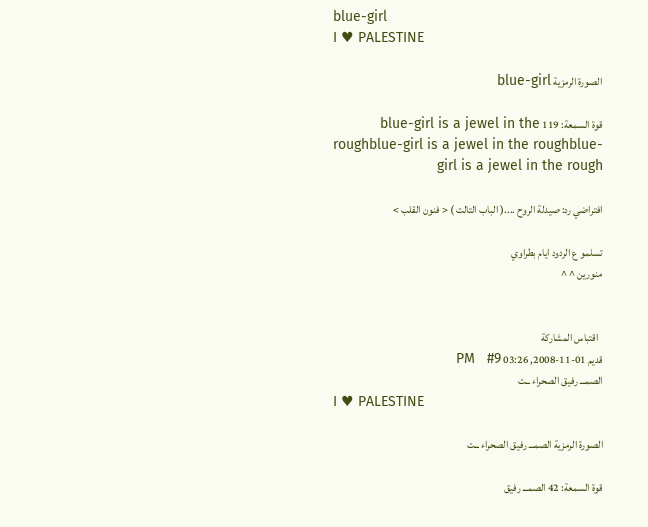blue-girl
I ♥ PALESTINE

الصورة الرمزية blue-girl

قوة السمعة: 119 blue-girl is a jewel in the roughblue-girl is a jewel in the roughblue-girl is a jewel in the rough

افتراضي رد: صيدلة الروح ....( الباب التالت ) < فنون القلب >

تسلمو ع الردود ايام بطراوي
منورين ^ ^


  اقتباس المشاركة
قديم 01-11-2008, 03:26 PM   #9
الصمـــ رفيق الصحراء ــت
I ♥ PALESTINE

الصورة الرمزية الصمـــ رفيق الصحراء ــت

قوة السمعة: 42 الصمـــ رفيق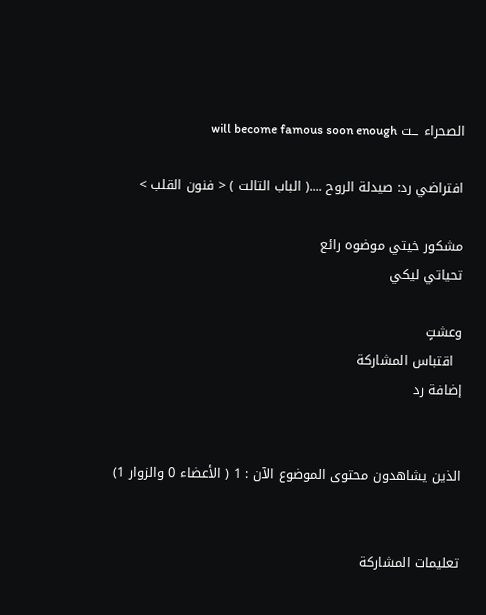الصحراء ــت will become famous soon enough

افتراضي رد: صيدلة الروح ....( الباب التالت ) < فنون القلب >

مشكور خيتي موضوه رائع
تحياتي ليكي

وعشتٍ
  اقتباس المشاركة
إضافة رد


الذين يشاهدون محتوى الموضوع الآن : 1 ( الأعضاء 0 والزوار 1)


تعليمات المشاركة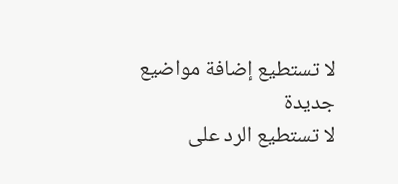لا تستطيع إضافة مواضيع جديدة
لا تستطيع الرد على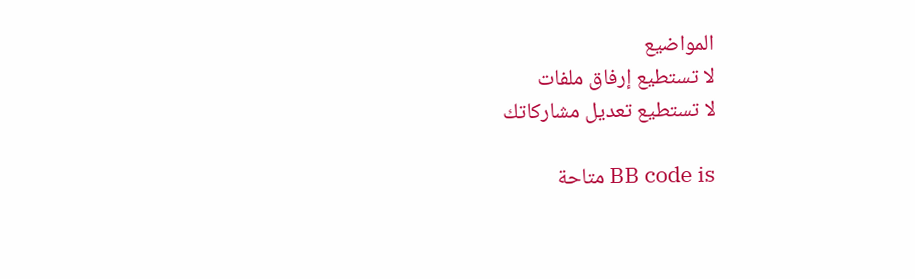المواضيع
لا تستطيع إرفاق ملفات
لا تستطيع تعديل مشاركاتك

BB code is متاحة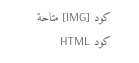كود [IMG] متاحة
كود HTML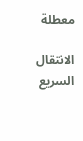معطلة

الانتقال السريع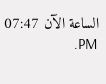الساعة الآن 07:47 PM.